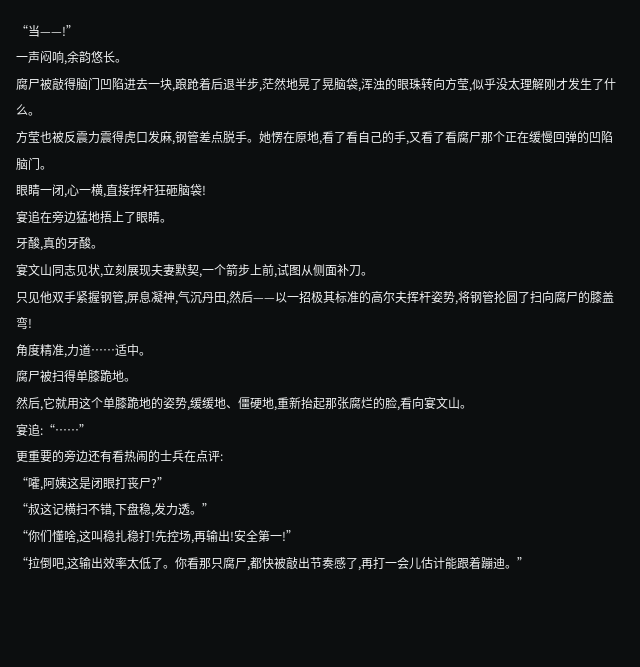“当——!”
一声闷响,余韵悠长。
腐尸被敲得脑门凹陷进去一块,踉跄着后退半步,茫然地晃了晃脑袋,浑浊的眼珠转向方莹,似乎没太理解刚才发生了什么。
方莹也被反震力震得虎口发麻,钢管差点脱手。她愣在原地,看了看自己的手,又看了看腐尸那个正在缓慢回弹的凹陷脑门。
眼睛一闭,心一横,直接挥杆狂砸脑袋!
宴追在旁边猛地捂上了眼睛。
牙酸,真的牙酸。
宴文山同志见状,立刻展现夫妻默契,一个箭步上前,试图从侧面补刀。
只见他双手紧握钢管,屏息凝神,气沉丹田,然后——以一招极其标准的高尔夫挥杆姿势,将钢管抡圆了扫向腐尸的膝盖弯!
角度精准,力道……适中。
腐尸被扫得单膝跪地。
然后,它就用这个单膝跪地的姿势,缓缓地、僵硬地,重新抬起那张腐烂的脸,看向宴文山。
宴追:“……”
更重要的旁边还有看热闹的士兵在点评:
“嚯,阿姨这是闭眼打丧尸?”
“叔这记横扫不错,下盘稳,发力透。”
“你们懂啥,这叫稳扎稳打!先控场,再输出!安全第一!”
“拉倒吧,这输出效率太低了。你看那只腐尸,都快被敲出节奏感了,再打一会儿估计能跟着蹦迪。”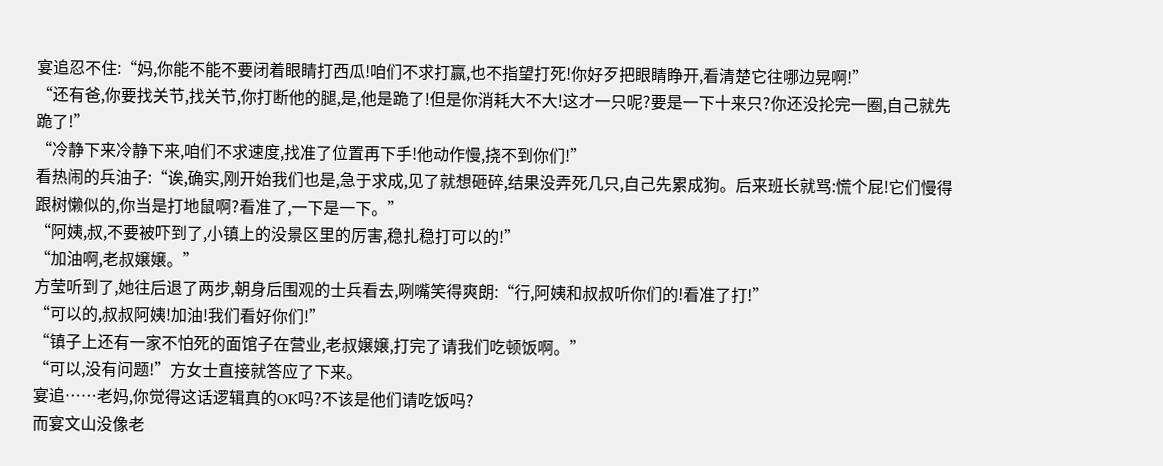宴追忍不住:“妈,你能不能不要闭着眼睛打西瓜!咱们不求打赢,也不指望打死!你好歹把眼睛睁开,看清楚它往哪边晃啊!”
“还有爸,你要找关节,找关节,你打断他的腿,是,他是跪了!但是你消耗大不大!这才一只呢?要是一下十来只?你还没抡完一圈,自己就先跪了!”
“冷静下来冷静下来,咱们不求速度,找准了位置再下手!他动作慢,挠不到你们!”
看热闹的兵油子:“诶,确实,刚开始我们也是,急于求成,见了就想砸碎,结果没弄死几只,自己先累成狗。后来班长就骂:慌个屁!它们慢得跟树懒似的,你当是打地鼠啊?看准了,一下是一下。”
“阿姨,叔,不要被吓到了,小镇上的没景区里的厉害,稳扎稳打可以的!”
“加油啊,老叔嬢嬢。”
方莹听到了,她往后退了两步,朝身后围观的士兵看去,咧嘴笑得爽朗:“行,阿姨和叔叔听你们的!看准了打!”
“可以的,叔叔阿姨!加油!我们看好你们!”
“镇子上还有一家不怕死的面馆子在营业,老叔嬢嬢,打完了请我们吃顿饭啊。”
“可以,没有问题!”方女士直接就答应了下来。
宴追……老妈,你觉得这话逻辑真的OK吗?不该是他们请吃饭吗?
而宴文山没像老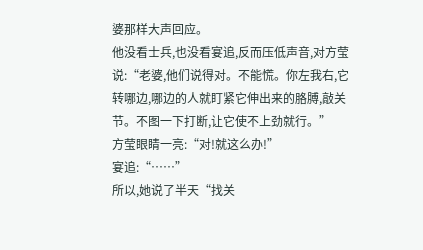婆那样大声回应。
他没看士兵,也没看宴追,反而压低声音,对方莹说:“老婆,他们说得对。不能慌。你左我右,它转哪边,哪边的人就盯紧它伸出来的胳膊,敲关节。不图一下打断,让它使不上劲就行。”
方莹眼睛一亮:“对!就这么办!”
宴追:“……”
所以,她说了半天“找关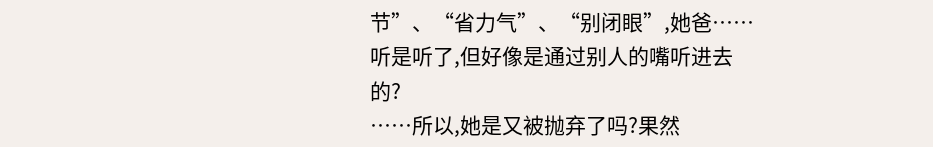节”、“省力气”、“别闭眼”,她爸……听是听了,但好像是通过别人的嘴听进去的?
……所以,她是又被抛弃了吗?果然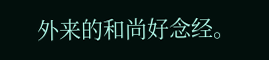外来的和尚好念经。